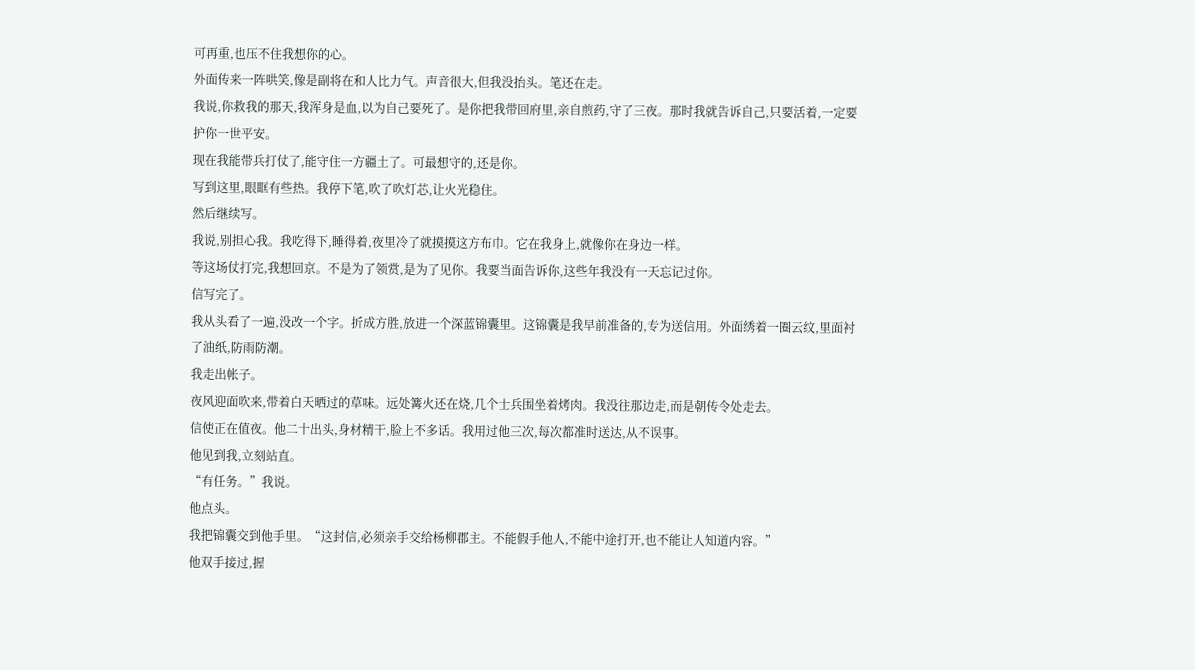可再重,也压不住我想你的心。
外面传来一阵哄笑,像是副将在和人比力气。声音很大,但我没抬头。笔还在走。
我说,你救我的那天,我浑身是血,以为自己要死了。是你把我带回府里,亲自煎药,守了三夜。那时我就告诉自己,只要活着,一定要护你一世平安。
现在我能带兵打仗了,能守住一方疆土了。可最想守的,还是你。
写到这里,眼眶有些热。我停下笔,吹了吹灯芯,让火光稳住。
然后继续写。
我说,别担心我。我吃得下,睡得着,夜里冷了就摸摸这方布巾。它在我身上,就像你在身边一样。
等这场仗打完,我想回京。不是为了领赏,是为了见你。我要当面告诉你,这些年我没有一天忘记过你。
信写完了。
我从头看了一遍,没改一个字。折成方胜,放进一个深蓝锦囊里。这锦囊是我早前准备的,专为送信用。外面绣着一圈云纹,里面衬了油纸,防雨防潮。
我走出帐子。
夜风迎面吹来,带着白天晒过的草味。远处篝火还在烧,几个士兵围坐着烤肉。我没往那边走,而是朝传令处走去。
信使正在值夜。他二十出头,身材精干,脸上不多话。我用过他三次,每次都准时送达,从不误事。
他见到我,立刻站直。
“有任务。”我说。
他点头。
我把锦囊交到他手里。“这封信,必须亲手交给杨柳郡主。不能假手他人,不能中途打开,也不能让人知道内容。”
他双手接过,握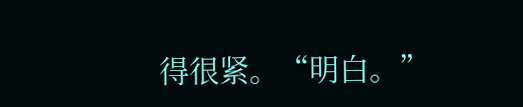得很紧。“明白。”